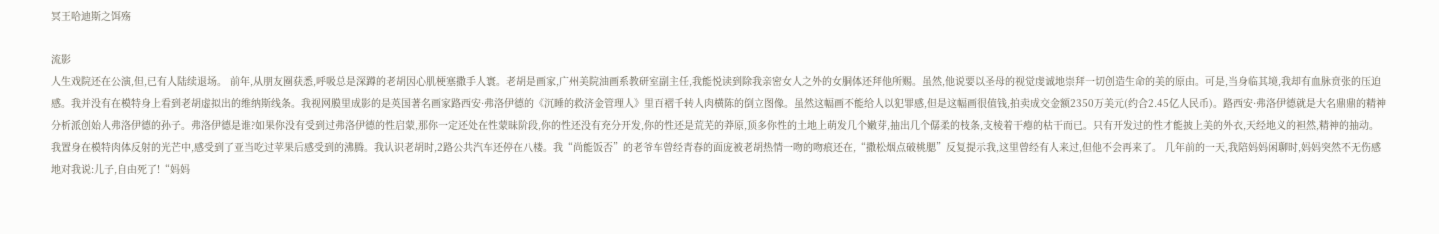冥王哈迪斯之饵殇

流影
人生戏院还在公演,但,已有人陆续退场。 前年,从朋友圈获悉,呼吸总是深蹲的老胡因心肌梗塞撒手人寰。老胡是画家,广州美院油画系教研室副主任,我能悦读到除我亲密女人之外的女胴体还拜他所赐。虽然,他说要以圣母的视觉虔诚地崇拜一切创造生命的美的原由。可是,当身临其境,我却有血脉贲张的压迫感。我并没有在模特身上看到老胡虚拟出的维纳斯线条。我视网膜里成影的是英国著名画家路西安·弗洛伊德的《沉睡的救济金管理人》里百褶千转人肉横陈的倒立图像。虽然这幅画不能给人以犯罪感,但是这幅画很值钱,拍卖成交金额2350万美元(约合2.45亿人民币)。路西安·弗洛伊德就是大名鼎鼎的精神分析派创始人弗洛伊德的孙子。弗洛伊德是谁?如果你没有受到过弗洛伊德的性启蒙,那你一定还处在性蒙昧阶段,你的性还没有充分开发,你的性还是荒芜的莽原,顶多你性的土地上萌发几个嫩芽,抽出几个僝柔的枝条,支棱着干瘪的枯干而已。只有开发过的性才能披上美的外衣,天经地义的袒然,精神的抽动。我置身在模特肉体反射的光芒中,感受到了亚当吃过苹果后感受到的沸腾。我认识老胡时,2路公共汽车还停在八楼。我“尚能饭否”的老爷车曾经青春的面庞被老胡热情一吻的吻痕还在,“撒松烟点破桃腮”反复提示我,这里曾经有人来过,但他不会再来了。 几年前的一天,我陪妈妈闲聊时,妈妈突然不无伤感地对我说:儿子,自由死了!“妈妈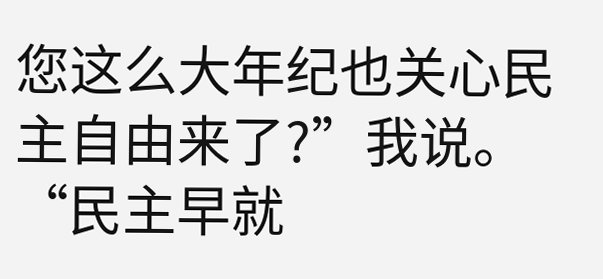您这么大年纪也关心民主自由来了?”我说。“民主早就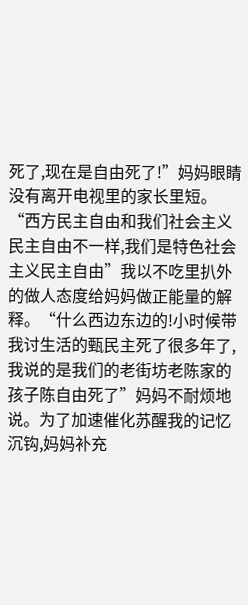死了,现在是自由死了!”妈妈眼睛没有离开电视里的家长里短。“西方民主自由和我们社会主义民主自由不一样,我们是特色社会主义民主自由”我以不吃里扒外的做人态度给妈妈做正能量的解释。“什么西边东边的!小时候带我讨生活的甄民主死了很多年了,我说的是我们的老街坊老陈家的孩子陈自由死了”妈妈不耐烦地说。为了加速催化苏醒我的记忆沉钩,妈妈补充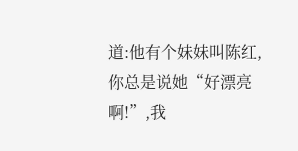道:他有个妹妹叫陈红,你总是说她“好漂亮啊!”,我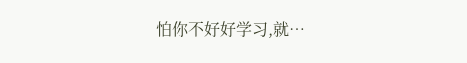怕你不好好学习,就…